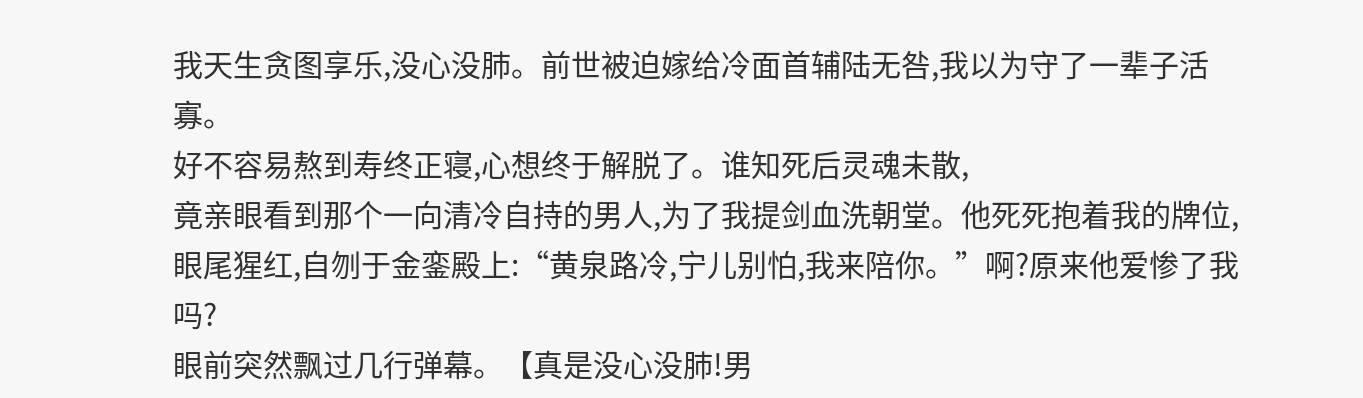我天生贪图享乐,没心没肺。前世被迫嫁给冷面首辅陆无咎,我以为守了一辈子活寡。
好不容易熬到寿终正寝,心想终于解脱了。谁知死后灵魂未散,
竟亲眼看到那个一向清冷自持的男人,为了我提剑血洗朝堂。他死死抱着我的牌位,
眼尾猩红,自刎于金銮殿上:“黄泉路冷,宁儿别怕,我来陪你。”啊?原来他爱惨了我吗?
眼前突然飘过几行弹幕。【真是没心没肺!男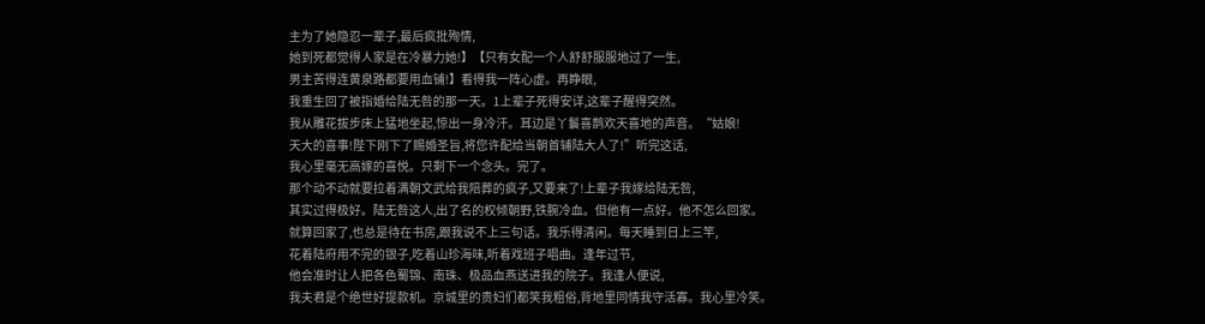主为了她隐忍一辈子,最后疯批殉情,
她到死都觉得人家是在冷暴力她!】【只有女配一个人舒舒服服地过了一生,
男主苦得连黄泉路都要用血铺!】看得我一阵心虚。再睁眼,
我重生回了被指婚给陆无咎的那一天。1上辈子死得安详,这辈子醒得突然。
我从雕花拔步床上猛地坐起,惊出一身冷汗。耳边是丫鬟喜鹊欢天喜地的声音。“姑娘!
天大的喜事!陛下刚下了赐婚圣旨,将您许配给当朝首辅陆大人了!”听完这话,
我心里毫无高嫁的喜悦。只剩下一个念头。完了。
那个动不动就要拉着满朝文武给我陪葬的疯子,又要来了!上辈子我嫁给陆无咎,
其实过得极好。陆无咎这人,出了名的权倾朝野,铁腕冷血。但他有一点好。他不怎么回家。
就算回家了,也总是待在书房,跟我说不上三句话。我乐得清闲。每天睡到日上三竿,
花着陆府用不完的银子,吃着山珍海味,听着戏班子唱曲。逢年过节,
他会准时让人把各色蜀锦、南珠、极品血燕送进我的院子。我逢人便说,
我夫君是个绝世好提款机。京城里的贵妇们都笑我粗俗,背地里同情我守活寡。我心里冷笑。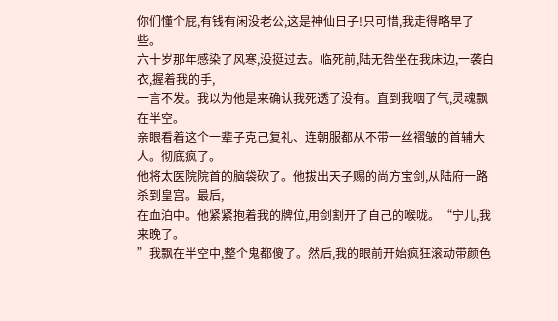你们懂个屁,有钱有闲没老公,这是神仙日子!只可惜,我走得略早了些。
六十岁那年感染了风寒,没挺过去。临死前,陆无咎坐在我床边,一袭白衣,握着我的手,
一言不发。我以为他是来确认我死透了没有。直到我咽了气,灵魂飘在半空。
亲眼看着这个一辈子克己复礼、连朝服都从不带一丝褶皱的首辅大人。彻底疯了。
他将太医院院首的脑袋砍了。他拔出天子赐的尚方宝剑,从陆府一路杀到皇宫。最后,
在血泊中。他紧紧抱着我的牌位,用剑割开了自己的喉咙。“宁儿,我来晚了。
”我飘在半空中,整个鬼都傻了。然后,我的眼前开始疯狂滚动带颜色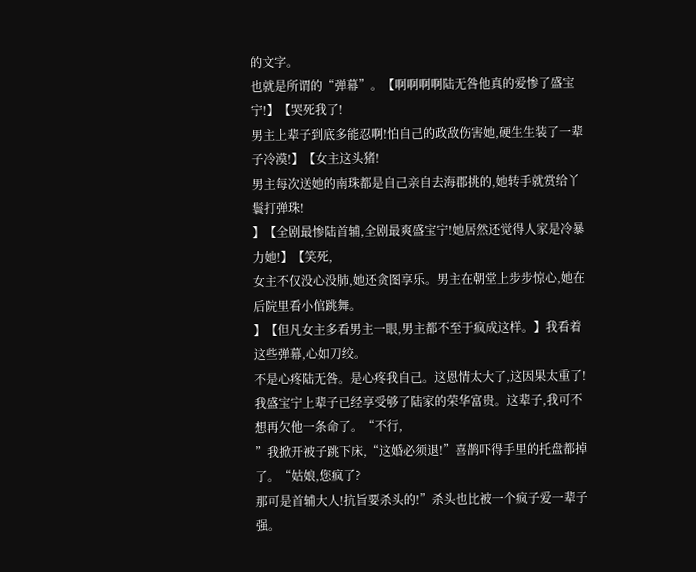的文字。
也就是所谓的“弹幕”。【啊啊啊啊陆无咎他真的爱惨了盛宝宁!】【哭死我了!
男主上辈子到底多能忍啊!怕自己的政敌伤害她,硬生生装了一辈子冷漠!】【女主这头猪!
男主每次送她的南珠都是自己亲自去海郡挑的,她转手就赏给丫鬟打弹珠!
】【全剧最惨陆首辅,全剧最爽盛宝宁!她居然还觉得人家是冷暴力她!】【笑死,
女主不仅没心没肺,她还贪图享乐。男主在朝堂上步步惊心,她在后院里看小倌跳舞。
】【但凡女主多看男主一眼,男主都不至于疯成这样。】我看着这些弹幕,心如刀绞。
不是心疼陆无咎。是心疼我自己。这恩情太大了,这因果太重了!
我盛宝宁上辈子已经享受够了陆家的荣华富贵。这辈子,我可不想再欠他一条命了。“不行,
”我掀开被子跳下床,“这婚必须退!”喜鹊吓得手里的托盘都掉了。“姑娘,您疯了?
那可是首辅大人!抗旨要杀头的!”杀头也比被一个疯子爱一辈子强。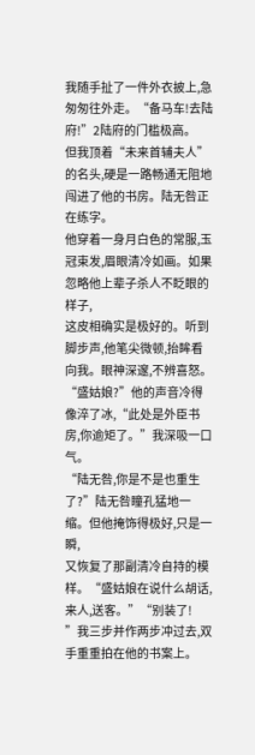我随手扯了一件外衣披上,急匆匆往外走。“备马车!去陆府!”2陆府的门槛极高。
但我顶着“未来首辅夫人”的名头,硬是一路畅通无阻地闯进了他的书房。陆无咎正在练字。
他穿着一身月白色的常服,玉冠束发,眉眼清冷如画。如果忽略他上辈子杀人不眨眼的样子,
这皮相确实是极好的。听到脚步声,他笔尖微顿,抬眸看向我。眼神深邃,不辨喜怒。
“盛姑娘?”他的声音冷得像淬了冰,“此处是外臣书房,你逾矩了。”我深吸一口气。
“陆无咎,你是不是也重生了?”陆无咎瞳孔猛地一缩。但他掩饰得极好,只是一瞬,
又恢复了那副清冷自持的模样。“盛姑娘在说什么胡话,来人,送客。”“别装了!
”我三步并作两步冲过去,双手重重拍在他的书案上。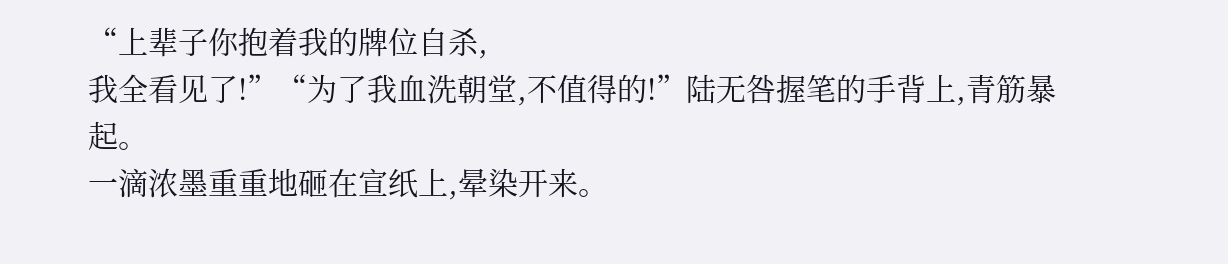“上辈子你抱着我的牌位自杀,
我全看见了!”“为了我血洗朝堂,不值得的!”陆无咎握笔的手背上,青筋暴起。
一滴浓墨重重地砸在宣纸上,晕染开来。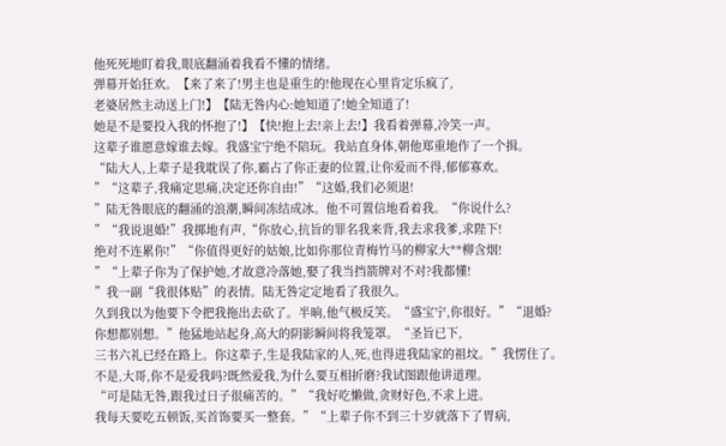他死死地盯着我,眼底翻涌着我看不懂的情绪。
弹幕开始狂欢。【来了来了!男主也是重生的!他现在心里肯定乐疯了,
老婆居然主动送上门!】【陆无咎内心:她知道了!她全知道了!
她是不是要投入我的怀抱了!】【快!抱上去!亲上去!】我看着弹幕,冷笑一声。
这辈子谁愿意嫁谁去嫁。我盛宝宁绝不陪玩。我站直身体,朝他郑重地作了一个揖。
“陆大人,上辈子是我耽误了你,霸占了你正妻的位置,让你爱而不得,郁郁寡欢。
”“这辈子,我痛定思痛,决定还你自由!”“这婚,我们必须退!
”陆无咎眼底的翻涌的浪潮,瞬间冻结成冰。他不可置信地看着我。“你说什么?
”“我说退婚!”我掷地有声,“你放心,抗旨的罪名我来背,我去求我爹,求陛下!
绝对不连累你!”“你值得更好的姑娘,比如你那位青梅竹马的柳家大**柳含烟!
”“上辈子你为了保护她,才故意冷落她,娶了我当挡箭牌对不对?我都懂!
”我一副“我很体贴”的表情。陆无咎定定地看了我很久。
久到我以为他要下令把我拖出去砍了。半晌,他气极反笑。“盛宝宁,你很好。”“退婚?
你想都别想。”他猛地站起身,高大的阴影瞬间将我笼罩。“圣旨已下,
三书六礼已经在路上。你这辈子,生是我陆家的人,死,也得进我陆家的祖坟。”我愣住了。
不是,大哥,你不是爱我吗?既然爱我,为什么要互相折磨?我试图跟他讲道理。
“可是陆无咎,跟我过日子很痛苦的。”“我好吃懒做,贪财好色,不求上进。
我每天要吃五顿饭,买首饰要买一整套。”“上辈子你不到三十岁就落下了胃病,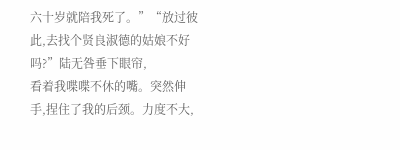六十岁就陪我死了。”“放过彼此,去找个贤良淑德的姑娘不好吗?”陆无咎垂下眼帘,
看着我喋喋不休的嘴。突然伸手,捏住了我的后颈。力度不大,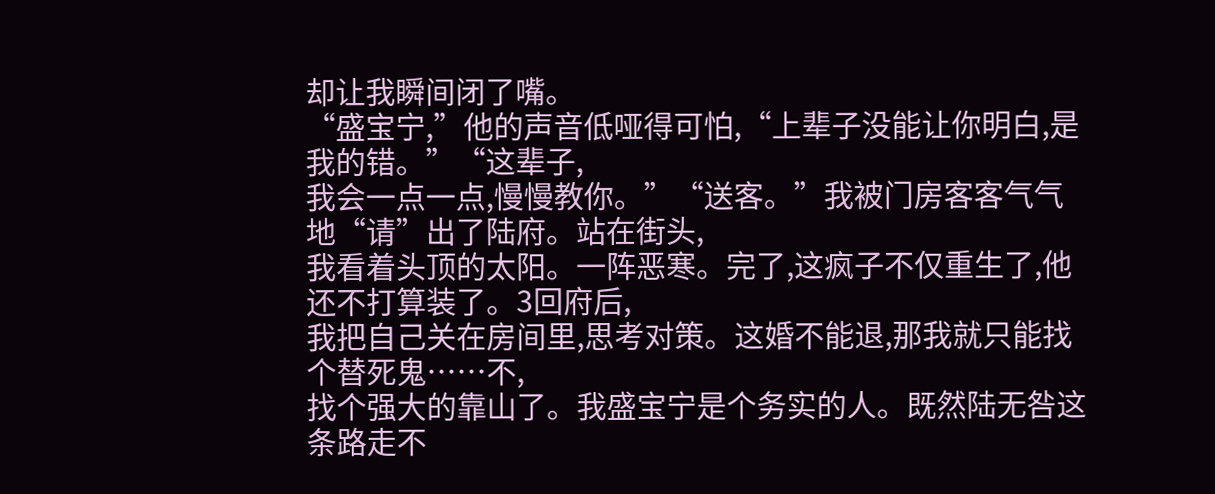却让我瞬间闭了嘴。
“盛宝宁,”他的声音低哑得可怕,“上辈子没能让你明白,是我的错。”“这辈子,
我会一点一点,慢慢教你。”“送客。”我被门房客客气气地“请”出了陆府。站在街头,
我看着头顶的太阳。一阵恶寒。完了,这疯子不仅重生了,他还不打算装了。3回府后,
我把自己关在房间里,思考对策。这婚不能退,那我就只能找个替死鬼……不,
找个强大的靠山了。我盛宝宁是个务实的人。既然陆无咎这条路走不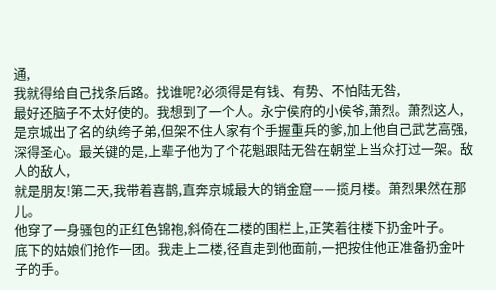通,
我就得给自己找条后路。找谁呢?必须得是有钱、有势、不怕陆无咎,
最好还脑子不太好使的。我想到了一个人。永宁侯府的小侯爷,萧烈。萧烈这人,
是京城出了名的纨绔子弟,但架不住人家有个手握重兵的爹,加上他自己武艺高强,
深得圣心。最关键的是,上辈子他为了个花魁跟陆无咎在朝堂上当众打过一架。敌人的敌人,
就是朋友!第二天,我带着喜鹊,直奔京城最大的销金窟——揽月楼。萧烈果然在那儿。
他穿了一身骚包的正红色锦袍,斜倚在二楼的围栏上,正笑着往楼下扔金叶子。
底下的姑娘们抢作一团。我走上二楼,径直走到他面前,一把按住他正准备扔金叶子的手。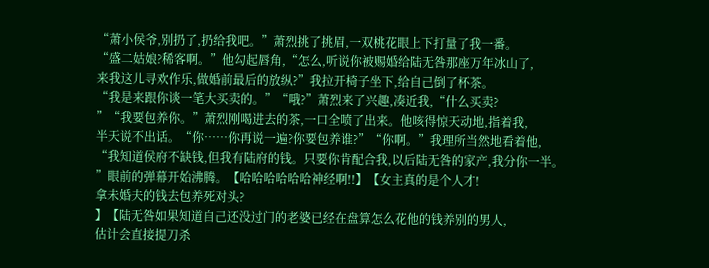“萧小侯爷,别扔了,扔给我吧。”萧烈挑了挑眉,一双桃花眼上下打量了我一番。
“盛二姑娘?稀客啊。”他勾起唇角,“怎么,听说你被赐婚给陆无咎那座万年冰山了,
来我这儿寻欢作乐,做婚前最后的放纵?”我拉开椅子坐下,给自己倒了杯茶。
“我是来跟你谈一笔大买卖的。”“哦?”萧烈来了兴趣,凑近我,“什么买卖?
”“我要包养你。”萧烈刚喝进去的茶,一口全喷了出来。他咳得惊天动地,指着我,
半天说不出话。“你……你再说一遍?你要包养谁?”“你啊。”我理所当然地看着他,
“我知道侯府不缺钱,但我有陆府的钱。只要你肯配合我,以后陆无咎的家产,我分你一半。
”眼前的弹幕开始沸腾。【哈哈哈哈哈哈神经啊!!】【女主真的是个人才!
拿未婚夫的钱去包养死对头?
】【陆无咎如果知道自己还没过门的老婆已经在盘算怎么花他的钱养别的男人,
估计会直接提刀杀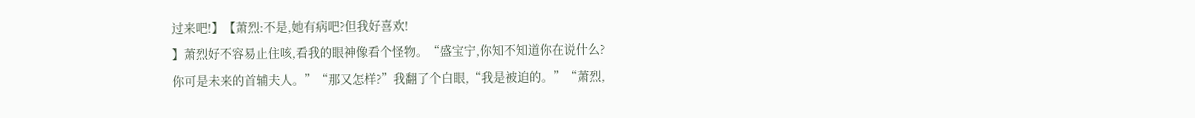过来吧!】【萧烈:不是,她有病吧?但我好喜欢!
】萧烈好不容易止住咳,看我的眼神像看个怪物。“盛宝宁,你知不知道你在说什么?
你可是未来的首辅夫人。”“那又怎样?”我翻了个白眼,“我是被迫的。”“萧烈,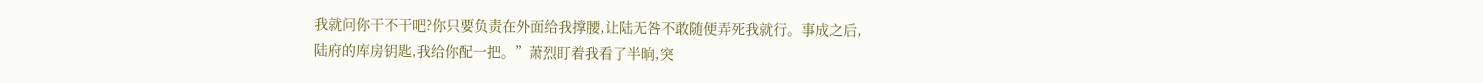我就问你干不干吧?你只要负责在外面给我撑腰,让陆无咎不敢随便弄死我就行。事成之后,
陆府的库房钥匙,我给你配一把。”萧烈盯着我看了半晌,突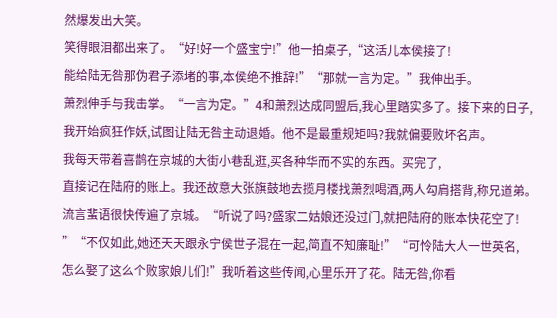然爆发出大笑。
笑得眼泪都出来了。“好!好一个盛宝宁!”他一拍桌子,“这活儿本侯接了!
能给陆无咎那伪君子添堵的事,本侯绝不推辞!”“那就一言为定。”我伸出手。
萧烈伸手与我击掌。“一言为定。”4和萧烈达成同盟后,我心里踏实多了。接下来的日子,
我开始疯狂作妖,试图让陆无咎主动退婚。他不是最重规矩吗?我就偏要败坏名声。
我每天带着喜鹊在京城的大街小巷乱逛,买各种华而不实的东西。买完了,
直接记在陆府的账上。我还故意大张旗鼓地去揽月楼找萧烈喝酒,两人勾肩搭背,称兄道弟。
流言蜚语很快传遍了京城。“听说了吗?盛家二姑娘还没过门,就把陆府的账本快花空了!
”“不仅如此,她还天天跟永宁侯世子混在一起,简直不知廉耻!”“可怜陆大人一世英名,
怎么娶了这么个败家娘儿们!”我听着这些传闻,心里乐开了花。陆无咎,你看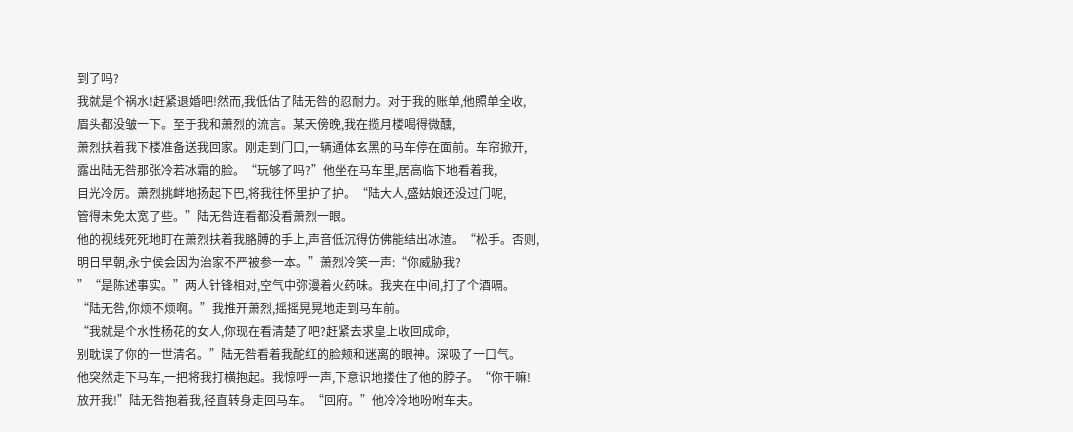到了吗?
我就是个祸水!赶紧退婚吧!然而,我低估了陆无咎的忍耐力。对于我的账单,他照单全收,
眉头都没皱一下。至于我和萧烈的流言。某天傍晚,我在揽月楼喝得微醺,
萧烈扶着我下楼准备送我回家。刚走到门口,一辆通体玄黑的马车停在面前。车帘掀开,
露出陆无咎那张冷若冰霜的脸。“玩够了吗?”他坐在马车里,居高临下地看着我,
目光冷厉。萧烈挑衅地扬起下巴,将我往怀里护了护。“陆大人,盛姑娘还没过门呢,
管得未免太宽了些。”陆无咎连看都没看萧烈一眼。
他的视线死死地盯在萧烈扶着我胳膊的手上,声音低沉得仿佛能结出冰渣。“松手。否则,
明日早朝,永宁侯会因为治家不严被参一本。”萧烈冷笑一声:“你威胁我?
”“是陈述事实。”两人针锋相对,空气中弥漫着火药味。我夹在中间,打了个酒嗝。
“陆无咎,你烦不烦啊。”我推开萧烈,摇摇晃晃地走到马车前。
“我就是个水性杨花的女人,你现在看清楚了吧?赶紧去求皇上收回成命,
别耽误了你的一世清名。”陆无咎看着我酡红的脸颊和迷离的眼神。深吸了一口气。
他突然走下马车,一把将我打横抱起。我惊呼一声,下意识地搂住了他的脖子。“你干嘛!
放开我!”陆无咎抱着我,径直转身走回马车。“回府。”他冷冷地吩咐车夫。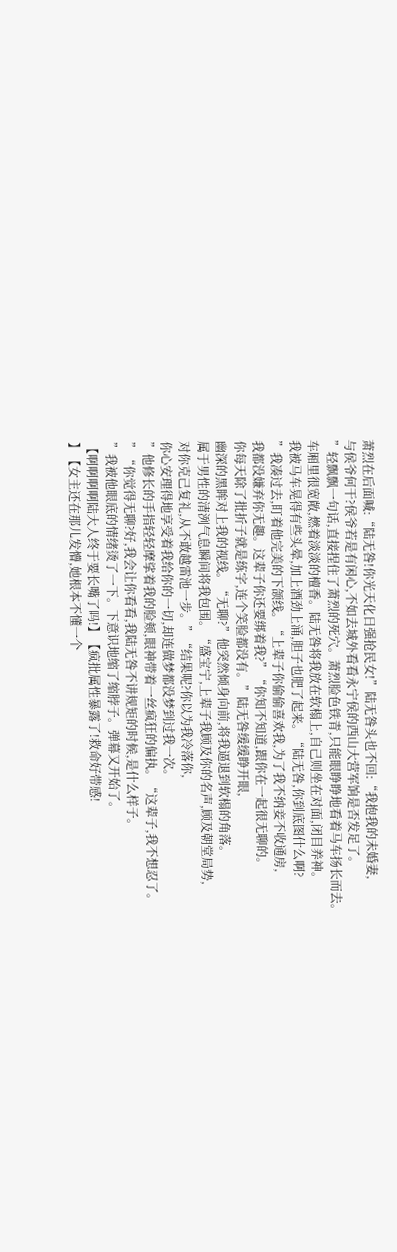萧烈在后面喊:“陆无咎!你光天化日强抢民女!”陆无咎头也不回:“我抱我的未婚妻,
与侯爷何干?侯爷若是有闲心,不如去城外看看永宁侯的西山大营军饷是否发足了。
”轻飘飘一句话,直接捏住了萧烈的死穴。萧烈脸色铁青,只能眼睁睁地看着马车扬长而去。
车厢里很宽敞,燃着淡淡的檀香。陆无咎将我放在软榻上,自己则坐在对面,闭目养神。
我被马车晃得有些头晕,加上酒劲上涌,胆子也肥了起来。“陆无咎,你到底图什么啊?
”我凑过去,盯着他完美的下颌线。“上辈子你偷偷喜欢我,为了我不纳妾不收通房,
我都没嫌弃你无趣。这辈子你还要绑着我?”“你知不知道,跟你在一起很无聊的。
你每天除了批折子就是练字,连个笑脸都没有。”陆无咎缓缓睁开眼,
幽深的黑眸对上我的视线。“无聊?”他突然倾身向前,将我逼退到软榻的角落。
属于男性的清洌气息瞬间将我包围。“盛宝宁,上辈子我顾及你的名声,顾及朝堂局势,
对你克己复礼,从不敢越雷池一步。”“结果呢?你以为我冷落你,
你心安理得地享受着我给你的一切,却连做梦都没梦到过我一次。
”他修长的手指轻轻摩挲着我的脸颊,眼神带着一丝疯狂的偏执。“这辈子,我不想忍了。
”“你觉得无聊?好,我会让你看看,我陆无咎不讲规矩的时候,是什么样子。
”我被他眼底的情绪烫了一下。下意识地缩了缩脖子。弹幕又开始了。
【啊啊啊啊陆大人终于要长嘴了吗!】【疯批属性暴露了!救命好带感!
】【女主还在那儿发懵,她根本不懂一个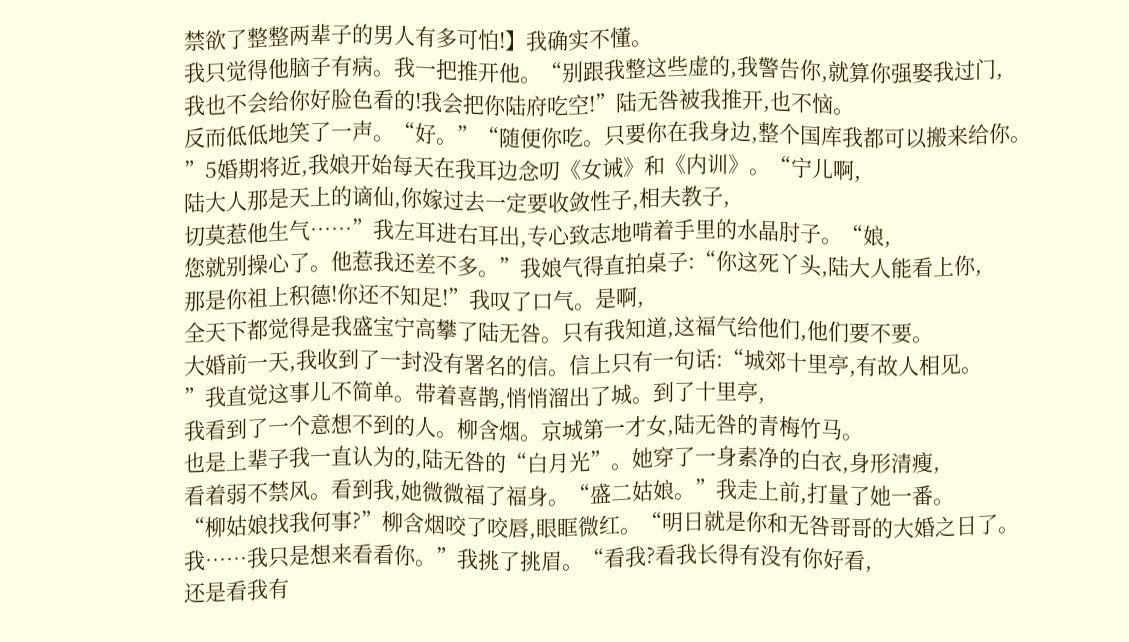禁欲了整整两辈子的男人有多可怕!】我确实不懂。
我只觉得他脑子有病。我一把推开他。“别跟我整这些虚的,我警告你,就算你强娶我过门,
我也不会给你好脸色看的!我会把你陆府吃空!”陆无咎被我推开,也不恼。
反而低低地笑了一声。“好。”“随便你吃。只要你在我身边,整个国库我都可以搬来给你。
”5婚期将近,我娘开始每天在我耳边念叨《女诫》和《内训》。“宁儿啊,
陆大人那是天上的谪仙,你嫁过去一定要收敛性子,相夫教子,
切莫惹他生气……”我左耳进右耳出,专心致志地啃着手里的水晶肘子。“娘,
您就别操心了。他惹我还差不多。”我娘气得直拍桌子:“你这死丫头,陆大人能看上你,
那是你祖上积德!你还不知足!”我叹了口气。是啊,
全天下都觉得是我盛宝宁高攀了陆无咎。只有我知道,这福气给他们,他们要不要。
大婚前一天,我收到了一封没有署名的信。信上只有一句话:“城郊十里亭,有故人相见。
”我直觉这事儿不简单。带着喜鹊,悄悄溜出了城。到了十里亭,
我看到了一个意想不到的人。柳含烟。京城第一才女,陆无咎的青梅竹马。
也是上辈子我一直认为的,陆无咎的“白月光”。她穿了一身素净的白衣,身形清瘦,
看着弱不禁风。看到我,她微微福了福身。“盛二姑娘。”我走上前,打量了她一番。
“柳姑娘找我何事?”柳含烟咬了咬唇,眼眶微红。“明日就是你和无咎哥哥的大婚之日了。
我……我只是想来看看你。”我挑了挑眉。“看我?看我长得有没有你好看,
还是看我有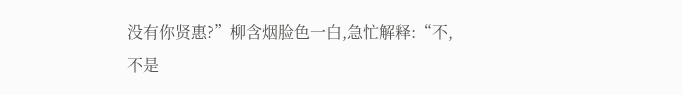没有你贤惠?”柳含烟脸色一白,急忙解释:“不,
不是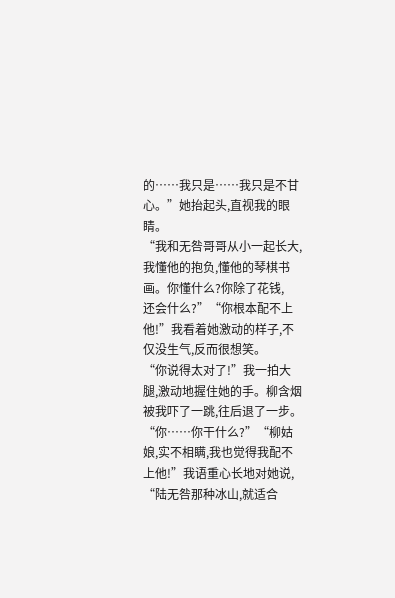的……我只是……我只是不甘心。”她抬起头,直视我的眼睛。
“我和无咎哥哥从小一起长大,我懂他的抱负,懂他的琴棋书画。你懂什么?你除了花钱,
还会什么?”“你根本配不上他!”我看着她激动的样子,不仅没生气,反而很想笑。
“你说得太对了!”我一拍大腿,激动地握住她的手。柳含烟被我吓了一跳,往后退了一步。
“你……你干什么?”“柳姑娘,实不相瞒,我也觉得我配不上他!”我语重心长地对她说,
“陆无咎那种冰山,就适合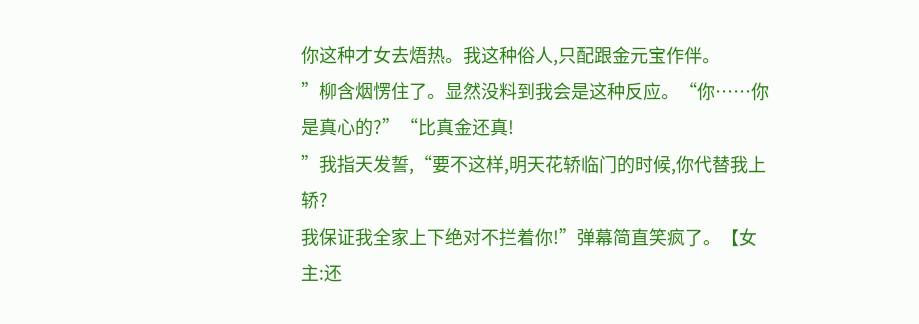你这种才女去焐热。我这种俗人,只配跟金元宝作伴。
”柳含烟愣住了。显然没料到我会是这种反应。“你……你是真心的?”“比真金还真!
”我指天发誓,“要不这样,明天花轿临门的时候,你代替我上轿?
我保证我全家上下绝对不拦着你!”弹幕简直笑疯了。【女主:还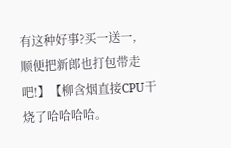有这种好事?买一送一,
顺便把新郎也打包带走吧!】【柳含烟直接CPU干烧了哈哈哈哈。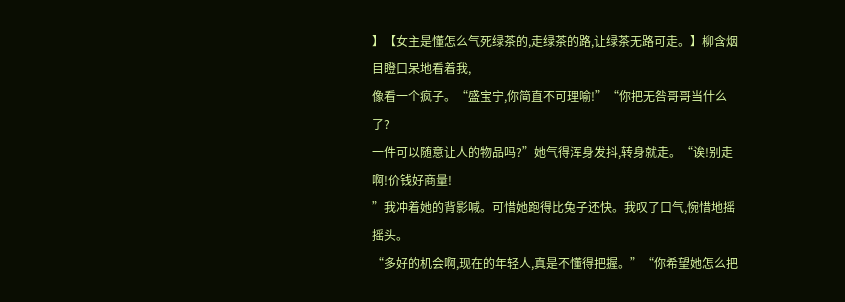】【女主是懂怎么气死绿茶的,走绿茶的路,让绿茶无路可走。】柳含烟目瞪口呆地看着我,
像看一个疯子。“盛宝宁,你简直不可理喻!”“你把无咎哥哥当什么了?
一件可以随意让人的物品吗?”她气得浑身发抖,转身就走。“诶!别走啊!价钱好商量!
”我冲着她的背影喊。可惜她跑得比兔子还快。我叹了口气,惋惜地摇摇头。
“多好的机会啊,现在的年轻人,真是不懂得把握。”“你希望她怎么把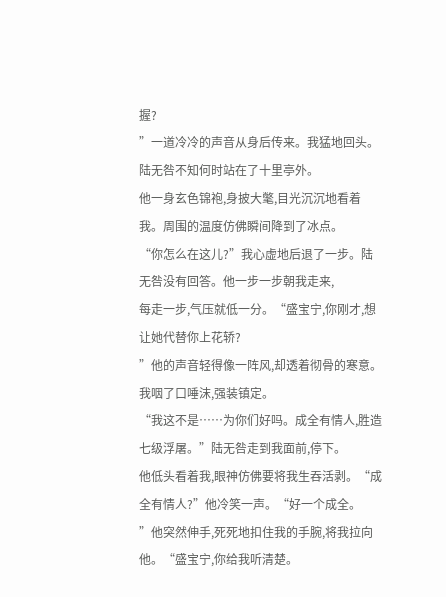握?
”一道冷冷的声音从身后传来。我猛地回头。陆无咎不知何时站在了十里亭外。
他一身玄色锦袍,身披大氅,目光沉沉地看着我。周围的温度仿佛瞬间降到了冰点。
“你怎么在这儿?”我心虚地后退了一步。陆无咎没有回答。他一步一步朝我走来,
每走一步,气压就低一分。“盛宝宁,你刚才,想让她代替你上花轿?
”他的声音轻得像一阵风,却透着彻骨的寒意。我咽了口唾沫,强装镇定。
“我这不是……为你们好吗。成全有情人,胜造七级浮屠。”陆无咎走到我面前,停下。
他低头看着我,眼神仿佛要将我生吞活剥。“成全有情人?”他冷笑一声。“好一个成全。
”他突然伸手,死死地扣住我的手腕,将我拉向他。“盛宝宁,你给我听清楚。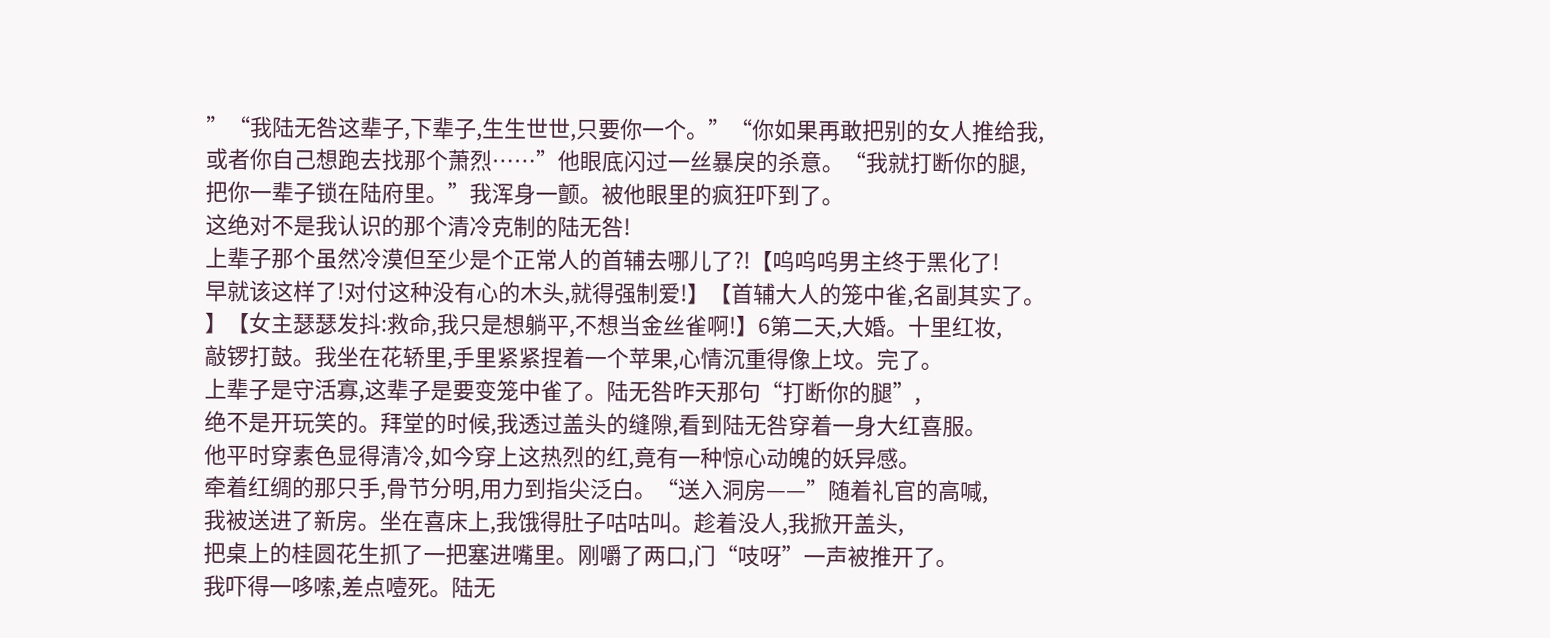”“我陆无咎这辈子,下辈子,生生世世,只要你一个。”“你如果再敢把别的女人推给我,
或者你自己想跑去找那个萧烈……”他眼底闪过一丝暴戾的杀意。“我就打断你的腿,
把你一辈子锁在陆府里。”我浑身一颤。被他眼里的疯狂吓到了。
这绝对不是我认识的那个清冷克制的陆无咎!
上辈子那个虽然冷漠但至少是个正常人的首辅去哪儿了?!【呜呜呜男主终于黑化了!
早就该这样了!对付这种没有心的木头,就得强制爱!】【首辅大人的笼中雀,名副其实了。
】【女主瑟瑟发抖:救命,我只是想躺平,不想当金丝雀啊!】6第二天,大婚。十里红妆,
敲锣打鼓。我坐在花轿里,手里紧紧捏着一个苹果,心情沉重得像上坟。完了。
上辈子是守活寡,这辈子是要变笼中雀了。陆无咎昨天那句“打断你的腿”,
绝不是开玩笑的。拜堂的时候,我透过盖头的缝隙,看到陆无咎穿着一身大红喜服。
他平时穿素色显得清冷,如今穿上这热烈的红,竟有一种惊心动魄的妖异感。
牵着红绸的那只手,骨节分明,用力到指尖泛白。“送入洞房——”随着礼官的高喊,
我被送进了新房。坐在喜床上,我饿得肚子咕咕叫。趁着没人,我掀开盖头,
把桌上的桂圆花生抓了一把塞进嘴里。刚嚼了两口,门“吱呀”一声被推开了。
我吓得一哆嗦,差点噎死。陆无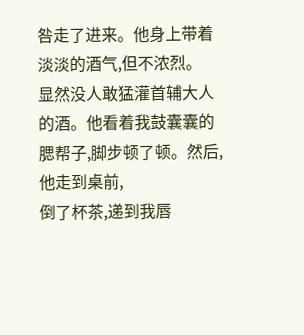咎走了进来。他身上带着淡淡的酒气,但不浓烈。
显然没人敢猛灌首辅大人的酒。他看着我鼓囊囊的腮帮子,脚步顿了顿。然后,他走到桌前,
倒了杯茶,递到我唇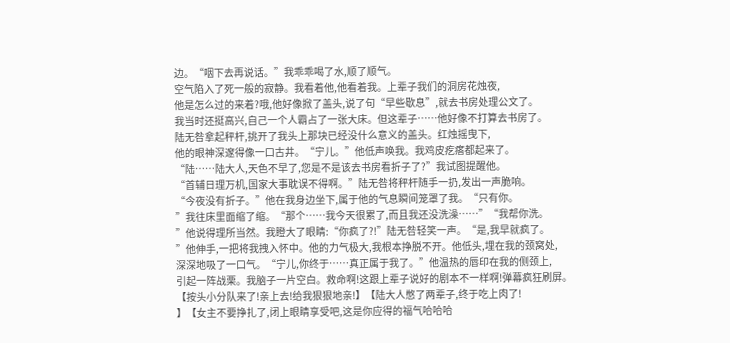边。“咽下去再说话。”我乖乖喝了水,顺了顺气。
空气陷入了死一般的寂静。我看着他,他看着我。上辈子我们的洞房花烛夜,
他是怎么过的来着?哦,他好像掀了盖头,说了句“早些歇息”,就去书房处理公文了。
我当时还挺高兴,自己一个人霸占了一张大床。但这辈子……他好像不打算去书房了。
陆无咎拿起秤杆,挑开了我头上那块已经没什么意义的盖头。红烛摇曳下,
他的眼神深邃得像一口古井。“宁儿。”他低声唤我。我鸡皮疙瘩都起来了。
“陆……陆大人,天色不早了,您是不是该去书房看折子了?”我试图提醒他。
“首辅日理万机,国家大事耽误不得啊。”陆无咎将秤杆随手一扔,发出一声脆响。
“今夜没有折子。”他在我身边坐下,属于他的气息瞬间笼罩了我。“只有你。
”我往床里面缩了缩。“那个……我今天很累了,而且我还没洗澡……”“我帮你洗。
”他说得理所当然。我瞪大了眼睛:“你疯了?!”陆无咎轻笑一声。“是,我早就疯了。
”他伸手,一把将我拽入怀中。他的力气极大,我根本挣脱不开。他低头,埋在我的颈窝处,
深深地吸了一口气。“宁儿,你终于……真正属于我了。”他温热的唇印在我的侧颈上,
引起一阵战栗。我脑子一片空白。救命啊!这跟上辈子说好的剧本不一样啊!弹幕疯狂刷屏。
【按头小分队来了!亲上去!给我狠狠地亲!】【陆大人憋了两辈子,终于吃上肉了!
】【女主不要挣扎了,闭上眼睛享受吧,这是你应得的福气哈哈哈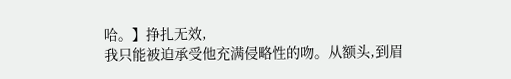哈。】挣扎无效,
我只能被迫承受他充满侵略性的吻。从额头,到眉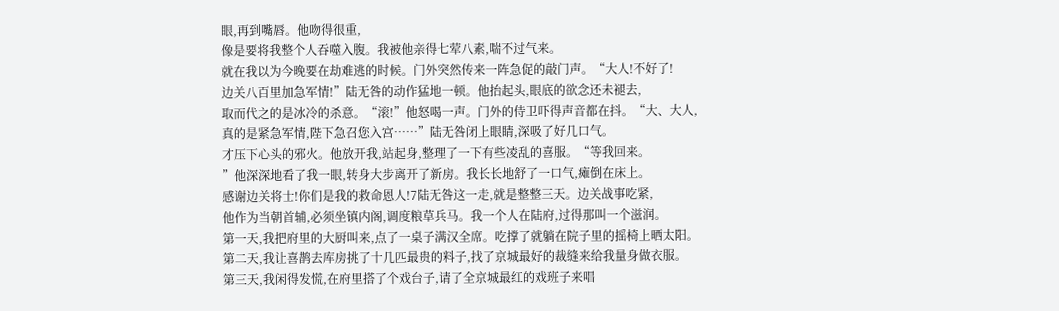眼,再到嘴唇。他吻得很重,
像是要将我整个人吞噬入腹。我被他亲得七荤八素,喘不过气来。
就在我以为今晚要在劫难逃的时候。门外突然传来一阵急促的敲门声。“大人!不好了!
边关八百里加急军情!”陆无咎的动作猛地一顿。他抬起头,眼底的欲念还未褪去,
取而代之的是冰冷的杀意。“滚!”他怒喝一声。门外的侍卫吓得声音都在抖。“大、大人,
真的是紧急军情,陛下急召您入宫……”陆无咎闭上眼睛,深吸了好几口气。
才压下心头的邪火。他放开我,站起身,整理了一下有些凌乱的喜服。“等我回来。
”他深深地看了我一眼,转身大步离开了新房。我长长地舒了一口气,瘫倒在床上。
感谢边关将士!你们是我的救命恩人!7陆无咎这一走,就是整整三天。边关战事吃紧,
他作为当朝首辅,必须坐镇内阁,调度粮草兵马。我一个人在陆府,过得那叫一个滋润。
第一天,我把府里的大厨叫来,点了一桌子满汉全席。吃撑了就躺在院子里的摇椅上晒太阳。
第二天,我让喜鹊去库房挑了十几匹最贵的料子,找了京城最好的裁缝来给我量身做衣服。
第三天,我闲得发慌,在府里搭了个戏台子,请了全京城最红的戏班子来唱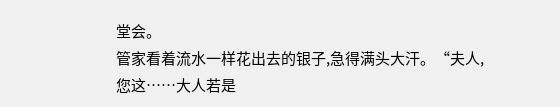堂会。
管家看着流水一样花出去的银子,急得满头大汗。“夫人,
您这……大人若是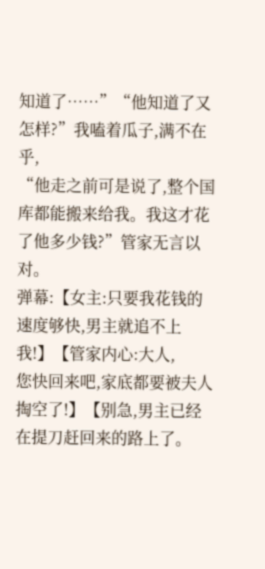知道了……”“他知道了又怎样?”我嗑着瓜子,满不在乎,
“他走之前可是说了,整个国库都能搬来给我。我这才花了他多少钱?”管家无言以对。
弹幕:【女主:只要我花钱的速度够快,男主就追不上我!】【管家内心:大人,
您快回来吧,家底都要被夫人掏空了!】【别急,男主已经在提刀赶回来的路上了。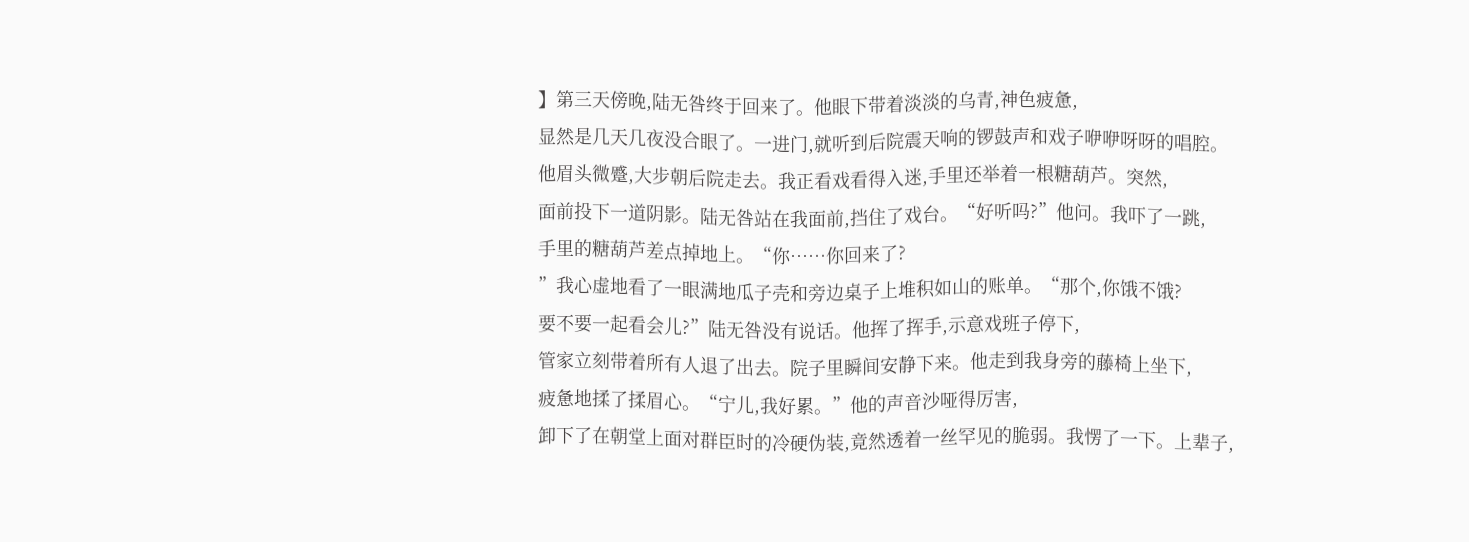】第三天傍晚,陆无咎终于回来了。他眼下带着淡淡的乌青,神色疲惫,
显然是几天几夜没合眼了。一进门,就听到后院震天响的锣鼓声和戏子咿咿呀呀的唱腔。
他眉头微蹙,大步朝后院走去。我正看戏看得入迷,手里还举着一根糖葫芦。突然,
面前投下一道阴影。陆无咎站在我面前,挡住了戏台。“好听吗?”他问。我吓了一跳,
手里的糖葫芦差点掉地上。“你……你回来了?
”我心虚地看了一眼满地瓜子壳和旁边桌子上堆积如山的账单。“那个,你饿不饿?
要不要一起看会儿?”陆无咎没有说话。他挥了挥手,示意戏班子停下,
管家立刻带着所有人退了出去。院子里瞬间安静下来。他走到我身旁的藤椅上坐下,
疲惫地揉了揉眉心。“宁儿,我好累。”他的声音沙哑得厉害,
卸下了在朝堂上面对群臣时的冷硬伪装,竟然透着一丝罕见的脆弱。我愣了一下。上辈子,